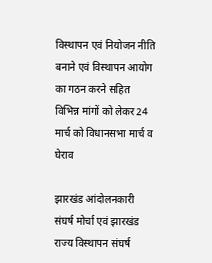विस्थापन एवं नियोजन नीति बनाने एवं विस्थापन आयोग का गठन करने सहित विभिन्न मांगों को लेकर 24 मार्च को विधानसभा मार्च व घेराव

झारखंड आंदोलनकारी संघर्ष मोर्चा एवं झारखंड राज्य विस्थापन संघर्ष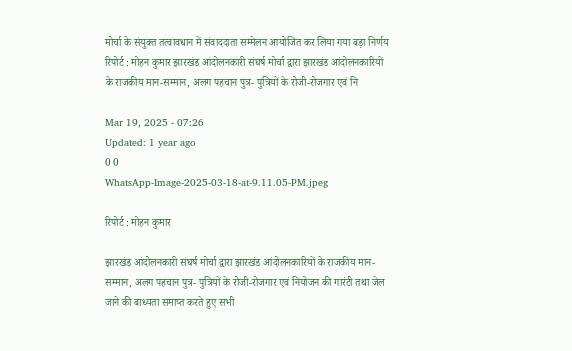मोर्चा के संयुक्त तत्वावधान में संवाददाता सम्मेलन आयोजित कर लिया गया बड़ा निर्णय रिपोर्ट : मोहन कुमार झारखंड आंदोलनकारी संघर्ष मोर्चा द्वारा झारखंड आंदोलनकारियों के राजकीय मान-सम्मान, अलग पहचान पुत्र- पुत्रियों के रोजी-रोजगार एवं नि

Mar 19, 2025 - 07:26
Updated: 1 year ago
0 0
WhatsApp-Image-2025-03-18-at-9.11.05-PM.jpeg

रिपोर्ट : मोहन कुमार

झारखंड आंदोलनकारी संघर्ष मोर्चा द्वारा झारखंड आंदोलनकारियों के राजकीय मान-सम्मान, अलग पहचान पुत्र- पुत्रियों के रोजी-रोजगार एवं नियोजन की गारंटी तथा जेल जाने की बाध्यता समाप्त करते हुए सभी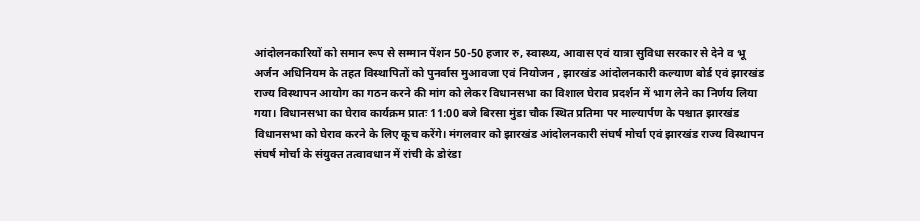आंदोलनकारियों को समान रूप से सम्मान पेंशन 50-50 हजार रु, स्वास्थ्य, आवास एवं यात्रा सुविधा सरकार से देने व भू अर्जन अधिनियम के तहत विस्थापितों को पुनर्वास मुआवजा एवं नियोजन , झारखंड आंदोलनकारी कल्याण बोर्ड एवं झारखंड राज्य विस्थापन आयोग का गठन करने की मांग को लेकर विधानसभा का विशाल घेराव प्रदर्शन में भाग लेने का निर्णय लिया गया। विधानसभा का घेराव कार्यक्रम प्रातः 11:00 बजे बिरसा मुंडा चौक स्थित प्रतिमा पर माल्यार्पण के पश्चात झारखंड विधानसभा को घेराव करने के लिए कूच करेंगे। मंगलवार को झारखंड आंदोलनकारी संघर्ष मोर्चा एवं झारखंड राज्य विस्थापन संघर्ष मोर्चा के संयुक्त तत्वावधान में रांची के डोरंडा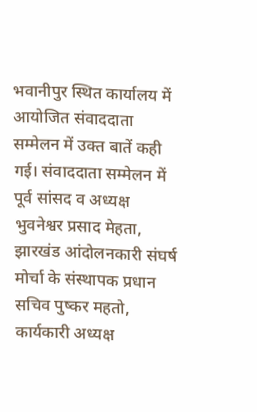भवानीपुर स्थित कार्यालय में आयोजित संवाददाता सम्मेलन में उक्त बातें कही गई। संवाददाता सम्मेलन में पूर्व सांसद व अध्यक्ष भुवनेश्वर प्रसाद मेहता, झारखंड आंदोलनकारी संघर्ष मोर्चा के संस्थापक प्रधान सचिव पुष्कर महतो, कार्यकारी अध्यक्ष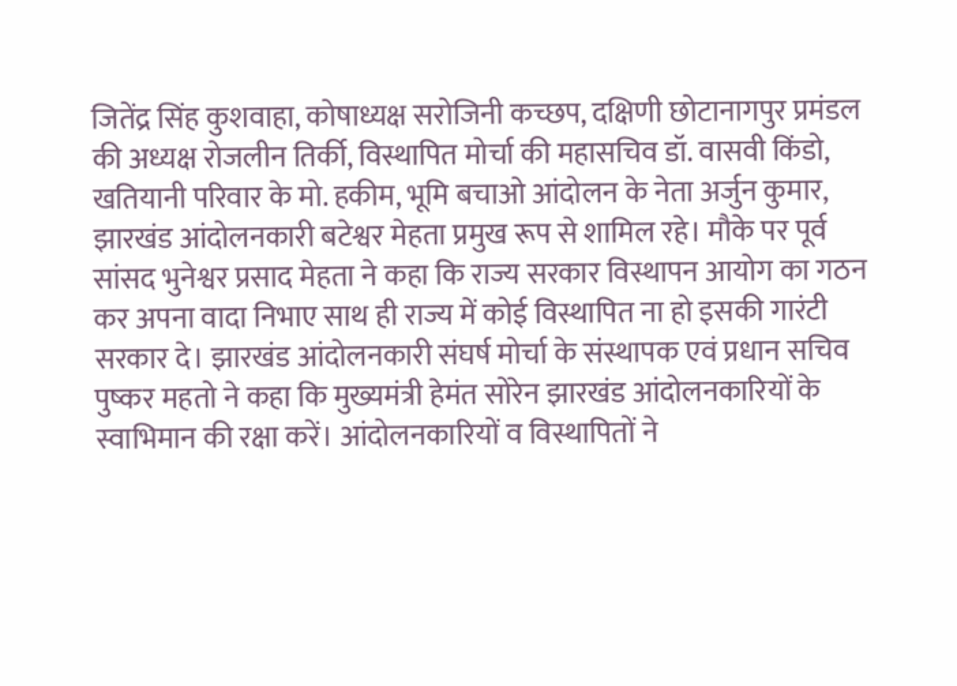जितेंद्र सिंह कुशवाहा, कोषाध्यक्ष सरोजिनी कच्छप, दक्षिणी छोटानागपुर प्रमंडल की अध्यक्ष रोजलीन तिर्की, विस्थापित मोर्चा की महासचिव डॉ. वासवी किंडो, खतियानी परिवार के मो. हकीम, भूमि बचाओ आंदोलन के नेता अर्जुन कुमार, झारखंड आंदोलनकारी बटेश्वर मेहता प्रमुख रूप से शामिल रहे। मौके पर पूर्व सांसद भुनेश्वर प्रसाद मेहता ने कहा कि राज्य सरकार विस्थापन आयोग का गठन कर अपना वादा निभाए साथ ही राज्य में कोई विस्थापित ना हो इसकी गारंटी सरकार दे। झारखंड आंदोलनकारी संघर्ष मोर्चा के संस्थापक एवं प्रधान सचिव पुष्कर महतो ने कहा कि मुख्यमंत्री हेमंत सोरेन झारखंड आंदोलनकारियों के स्वाभिमान की रक्षा करें। आंदोलनकारियों व विस्थापितों ने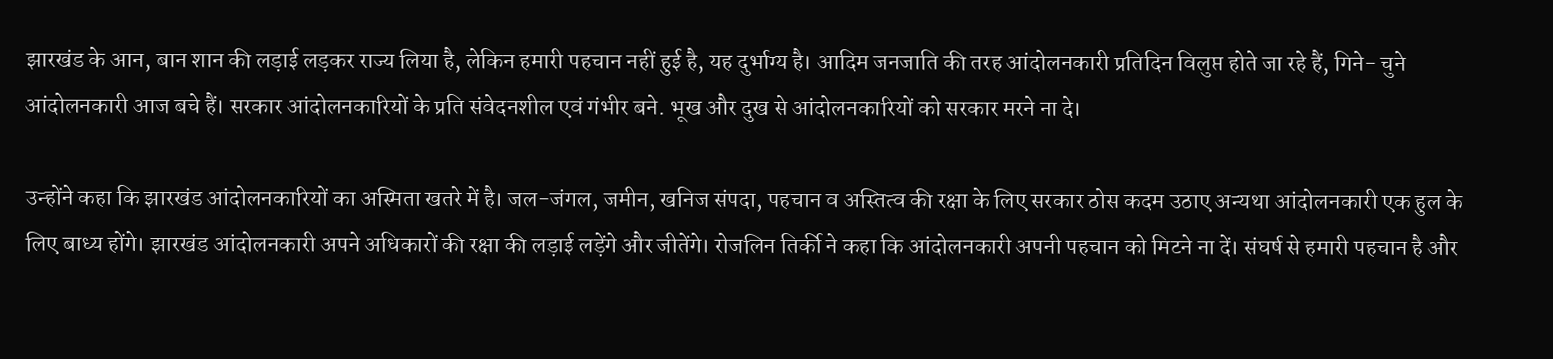झारखंड के आन, बान शान की लड़ाई लड़कर राज्य लिया है, लेकिन हमारी पहचान नहीं हुई है, यह दुर्भाग्य है। आदिम जनजाति की तरह आंदोलनकारी प्रतिदिन विलुप्त होते जा रहे हैं, गिने- चुने आंदोलनकारी आज बचे हैं। सरकार आंदोलनकारियों के प्रति संवेदनशील एवं गंभीर बने. भूख और दुख से आंदोलनकारियों को सरकार मरने ना दे।

उन्होंने कहा कि झारखंड आंदोलनकारियों का अस्मिता खतरे में है। जल-जंगल, जमीन, खनिज संपदा, पहचान व अस्तित्व की रक्षा के लिए सरकार ठोस कदम उठाए अन्यथा आंदोलनकारी एक हुल के लिए बाध्य होंगे। झारखंड आंदोलनकारी अपने अधिकारों की रक्षा की लड़ाई लड़ेंगे और जीतेंगे। रोजलिन तिर्की ने कहा कि आंदोलनकारी अपनी पहचान को मिटने ना दें। संघर्ष से हमारी पहचान है और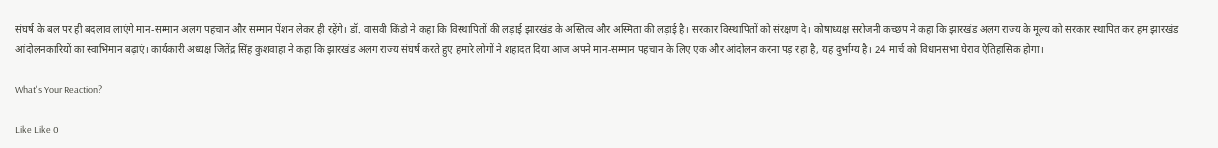संघर्ष के बल पर ही बदलाव लाएंगे मान-सम्मान अलग पहचान और सम्मान पेंशन लेकर ही रहेंगे। डॉ. वासवी किंडो ने कहा कि विस्थापितों की लड़ाई झारखंड के अस्तित्व और अस्मिता की लड़ाई है। सरकार विस्थापितों को संरक्षण दे। कोषाध्यक्ष सरोजनी कच्छप ने कहा कि झारखंड अलग राज्य के मूल्य को सरकार स्थापित कर हम झारखंड आंदोलनकारियों का स्वाभिमान बढ़ाएं। कार्यकारी अध्यक्ष जितेंद्र सिंह कुशवाहा ने कहा कि झारखंड अलग राज्य संघर्ष करते हुए हमारे लोगों ने शहादत दिया आज अपने मान-सम्मान पहचान के लिए एक और आंदोलन करना पड़ रहा है, यह दुर्भाग्य है। 24 मार्च को विधानसभा घेराव ऐतिहासिक होगा।

What's Your Reaction?

Like Like 0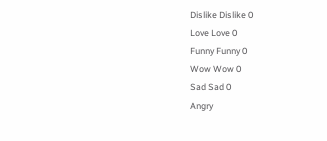Dislike Dislike 0
Love Love 0
Funny Funny 0
Wow Wow 0
Sad Sad 0
Angry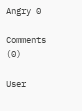Angry 0

Comments (0)

User